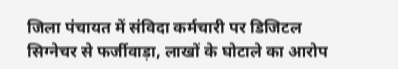जिला पंचायत में संविदा कर्मचारी पर डिजिटल सिग्नेचर से फर्जीवाड़ा, लाखों के घोटाले का आरोप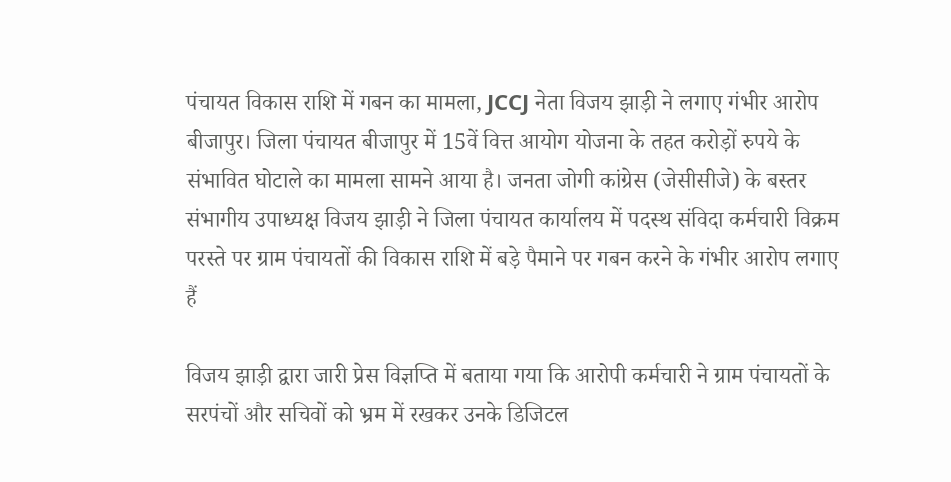पंचायत विकास राशि में गबन का मामला, JCCJ नेता विजय झाड़ी ने लगाए गंभीर आरोप
बीजापुर। जिला पंचायत बीजापुर में 15वें वित्त आयोग योजना के तहत करोड़ों रुपये के संभावित घोटाले का मामला सामने आया है। जनता जोगी कांग्रेस (जेसीसीजे) के बस्तर संभागीय उपाध्यक्ष विजय झाड़ी ने जिला पंचायत कार्यालय में पदस्थ संविदा कर्मचारी विक्रम परस्ते पर ग्राम पंचायतों की विकास राशि में बड़े पैमाने पर गबन करने के गंभीर आरोप लगाए हैं

विजय झाड़ी द्वारा जारी प्रेस विज्ञप्ति में बताया गया कि आरोपी कर्मचारी ने ग्राम पंचायतों के सरपंचों और सचिवों को भ्रम में रखकर उनके डिजिटल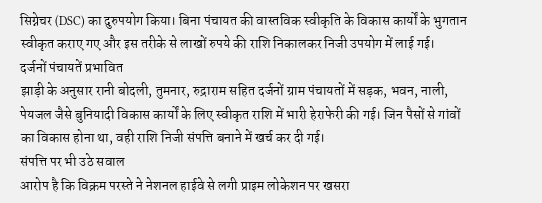सिग्नेचर (DSC) का दुरुपयोग किया। बिना पंचायत की वास्तविक स्वीकृति के विकास कार्यों के भुगतान स्वीकृत कराए गए और इस तरीके से लाखों रुपये की राशि निकालकर निजी उपयोग में लाई गई।
दर्जनों पंचायतें प्रभावित
झाड़ी के अनुसार रानी बोदली, तुमनार, रुद्राराम सहित दर्जनों ग्राम पंचायतों में सड़क, भवन, नाली, पेयजल जैसे बुनियादी विकास कार्यों के लिए स्वीकृत राशि में भारी हेराफेरी की गई। जिन पैसों से गांवों का विकास होना था, वही राशि निजी संपत्ति बनाने में खर्च कर दी गई।
संपत्ति पर भी उठे सवाल
आरोप है कि विक्रम परस्ते ने नेशनल हाईवे से लगी प्राइम लोकेशन पर खसरा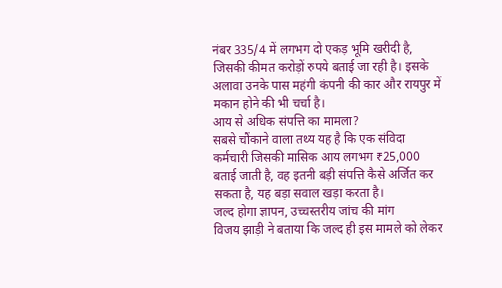नंबर 335/4 में लगभग दो एकड़ भूमि खरीदी है, जिसकी कीमत करोड़ों रुपये बताई जा रही है। इसके अलावा उनके पास महंगी कंपनी की कार और रायपुर में मकान होने की भी चर्चा है।
आय से अधिक संपत्ति का मामला?
सबसे चौंकाने वाला तथ्य यह है कि एक संविदा कर्मचारी जिसकी मासिक आय लगभग ₹25,000 बताई जाती है, वह इतनी बड़ी संपत्ति कैसे अर्जित कर सकता है, यह बड़ा सवाल खड़ा करता है।
जल्द होगा ज्ञापन, उच्चस्तरीय जांच की मांग
विजय झाड़ी ने बताया कि जल्द ही इस मामले को लेकर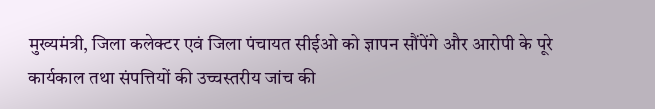मुख्यमंत्री, जिला कलेक्टर एवं जिला पंचायत सीईओ को ज्ञापन सौंपेंगे और आरोपी के पूरे कार्यकाल तथा संपत्तियों की उच्चस्तरीय जांच की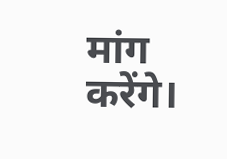मांग करेंगे।